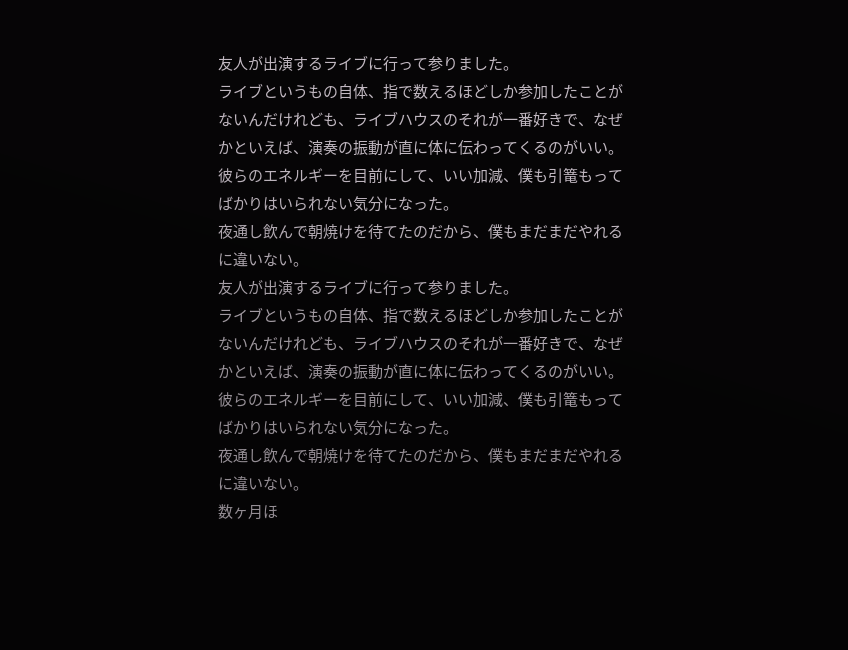友人が出演するライブに行って参りました。
ライブというもの自体、指で数えるほどしか参加したことがないんだけれども、ライブハウスのそれが一番好きで、なぜかといえば、演奏の振動が直に体に伝わってくるのがいい。
彼らのエネルギーを目前にして、いい加減、僕も引篭もってばかりはいられない気分になった。
夜通し飲んで朝焼けを待てたのだから、僕もまだまだやれるに違いない。
友人が出演するライブに行って参りました。
ライブというもの自体、指で数えるほどしか参加したことがないんだけれども、ライブハウスのそれが一番好きで、なぜかといえば、演奏の振動が直に体に伝わってくるのがいい。
彼らのエネルギーを目前にして、いい加減、僕も引篭もってばかりはいられない気分になった。
夜通し飲んで朝焼けを待てたのだから、僕もまだまだやれるに違いない。
数ヶ月ほ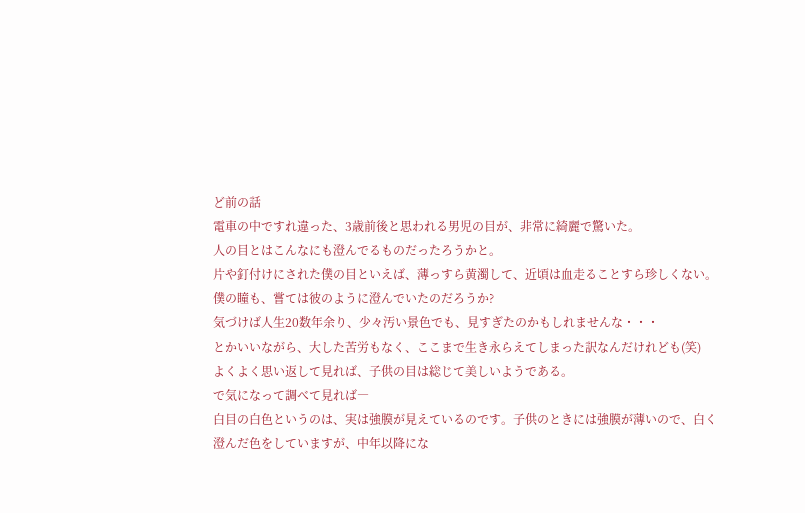ど前の話
電車の中ですれ違った、3歳前後と思われる男児の目が、非常に綺麗で驚いた。
人の目とはこんなにも澄んでるものだったろうかと。
片や釘付けにされた僕の目といえば、薄っすら黄濁して、近頃は血走ることすら珍しくない。
僕の瞳も、嘗ては彼のように澄んでいたのだろうか?
気づけば人生20数年余り、少々汚い景色でも、見すぎたのかもしれませんな・・・
とかいいながら、大した苦労もなく、ここまで生き永らえてしまった訳なんだけれども(笑)
よくよく思い返して見れば、子供の目は総じて美しいようである。
で気になって調べて見れば―
白目の白色というのは、実は強膜が見えているのです。子供のときには強膜が薄いので、白く澄んだ色をしていますが、中年以降にな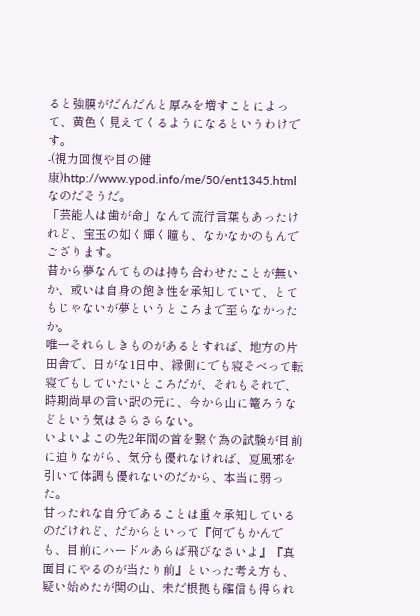ると強膜がだんだんと厚みを増すことによって、黄色く見えてくるようになるというわけです。
-(視力回復や目の健康)http://www.ypod.info/me/50/ent1345.html
なのだそうだ。
「芸能人は歯が命」なんて流行言葉もあったけれど、宝玉の如く輝く瞳も、なかなかのもんでござります。
昔から夢なんてものは持ち合わせたことが無いか、或いは自身の飽き性を承知していて、とてもじゃないが夢というところまで至らなかったか。
唯一それらしきものがあるとすれば、地方の片田舎で、日がな1日中、縁側にでも寝そべって転寝でもしていたいところだが、それもそれで、時期尚早の言い訳の元に、今から山に篭ろうなどという気はさらさらない。
いよいよこの先2年間の首を繋ぐ為の試験が目前に迫りながら、気分も優れなければ、夏風邪を引いて体調も優れないのだから、本当に弱った。
甘ったれな自分であることは重々承知しているのだけれど、だからといって『何でもかんでも、目前にハードルあらば飛びなさいよ』『真面目にやるのが当たり前』といった考え方も、疑い始めたが関の山、未だ根拠も確信も得られ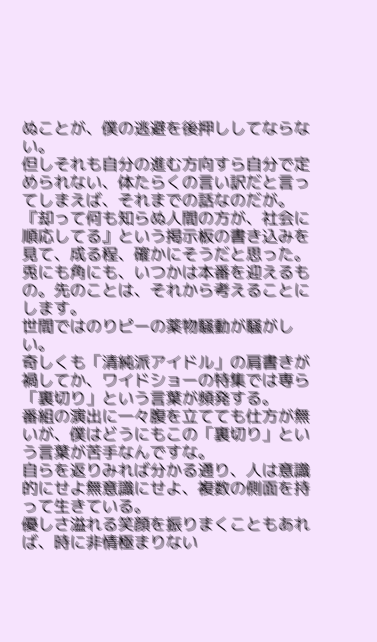ぬことが、僕の逃避を後押ししてならない。
但しそれも自分の進む方向すら自分で定められない、体たらくの言い訳だと言ってしまえば、それまでの話なのだが。
『却って何も知らぬ人間の方が、社会に順応してる』という掲示板の書き込みを見て、成る程、確かにそうだと思った。
兎にも角にも、いつかは本番を迎えるもの。先のことは、それから考えることにします。
世間ではのりピーの薬物騒動が騒がしい。
奇しくも「清純派アイドル」の肩書きが禍してか、ワイドショーの特集では専ら「裏切り」という言葉が頻発する。
番組の演出に一々腹を立てても仕方が無いが、僕はどうにもこの「裏切り」という言葉が苦手なんですな。
自らを返りみれば分かる通り、人は意識的にせよ無意識にせよ、複数の側面を持って生きている。
優しさ溢れる笑顔を振りまくこともあれば、時に非情極まりない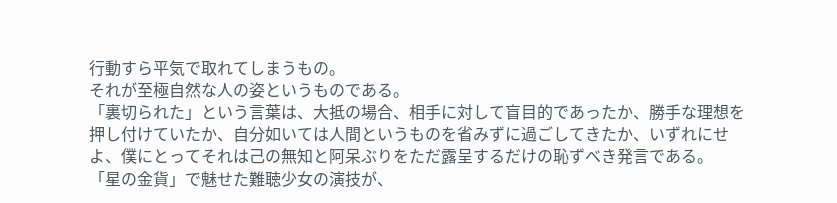行動すら平気で取れてしまうもの。
それが至極自然な人の姿というものである。
「裏切られた」という言葉は、大抵の場合、相手に対して盲目的であったか、勝手な理想を押し付けていたか、自分如いては人間というものを省みずに過ごしてきたか、いずれにせよ、僕にとってそれは己の無知と阿呆ぶりをただ露呈するだけの恥ずべき発言である。
「星の金貨」で魅せた難聴少女の演技が、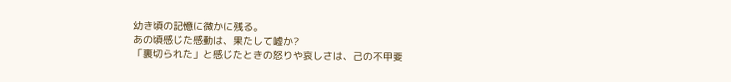幼き頃の記憶に微かに残る。
あの頃感じた感動は、果たして嘘か?
「裏切られた」と感じたときの怒りや哀しさは、己の不甲斐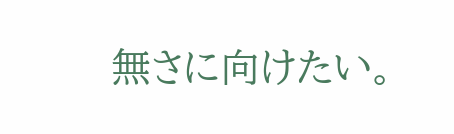無さに向けたい。